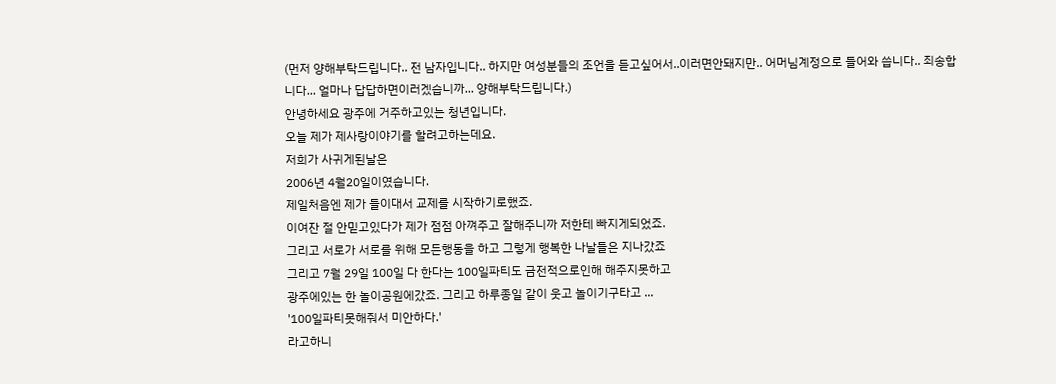(먼저 양해부탁드립니다.. 전 남자입니다.. 하지만 여성분들의 조언을 듣고싶어서..이러면안돼지만.. 어머님계정으로 들어와 씁니다.. 죄송합니다... 얼마나 답답하면이러겠습니까... 양해부탁드립니다.)
안녕하세요 광주에 거주하고있는 청년입니다.
오늘 제가 제사랑이야기를 할려고하는데요.
저희가 사귀게된날은
2006년 4월20일이였습니다.
제일처음엔 제가 들이대서 교제를 시작하기로했죠.
이여잔 절 안믿고있다가 제가 점점 아껴주고 잘해주니까 저한테 빠지게되었죠.
그리고 서로가 서로를 위해 모든행동을 하고 그렇게 행복한 나날들은 지나갔죠
그리고 7월 29일 100일 다 한다는 100일파티도 금전적으로인해 해주지못하고
광주에있는 한 놀이공원에갔죠. 그리고 하루종일 같이 웃고 놀이기구타고 ...
'100일파티못해줘서 미안하다.'
라고하니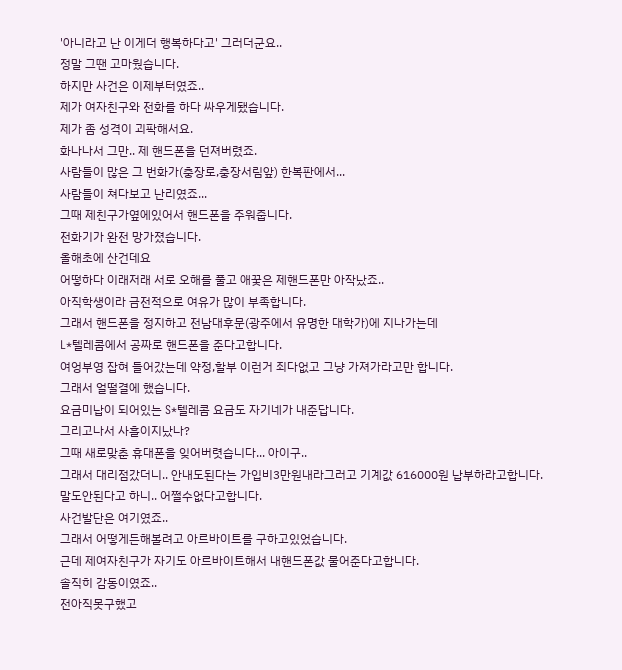'아니라고 난 이게더 행복하다고' 그러더군요..
정말 그땐 고마웠습니다.
하지만 사건은 이제부터였죠..
제가 여자친구와 전화를 하다 싸우게됐습니다.
제가 좀 성격이 괴팍해서요.
화나나서 그만.. 제 핸드폰을 던져버렸죠.
사람들이 많은 그 번화가(충장로,충장서림앞) 한복판에서...
사람들이 쳐다보고 난리였죠...
그때 제친구가옆에있어서 핸드폰을 주워줍니다.
전화기가 완전 망가졌습니다.
올해초에 산건데요
어떻하다 이래저래 서로 오해를 풀고 애꿎은 제핸드폰만 아작났죠..
아직학생이라 금전적으로 여유가 많이 부족합니다.
그래서 핸드폰을 정지하고 전남대후문(광주에서 유명한 대학가)에 지나가는데
L*텔레콤에서 공짜로 핸드폰을 준다고합니다.
여엉부영 잡혀 들어갔는데 약정,할부 이런거 죄다없고 그냥 가져가라고만 합니다.
그래서 얼떨결에 했습니다.
요금미납이 되어있는 S*텔레콤 요금도 자기네가 내준답니다.
그리고나서 사흘이지났나?
그때 새로맞춘 휴대폰을 잊어버렷습니다... 아이구..
그래서 대리점갔더니.. 안내도된다는 가입비3만원내라그러고 기계값 616000원 납부하라고합니다.
말도안된다고 하니.. 어쩔수없다고합니다.
사건발단은 여기였죠..
그래서 어떻게든해볼려고 아르바이트를 구하고있었습니다.
근데 제여자친구가 자기도 아르바이트해서 내핸드폰값 물어준다고합니다.
솔직히 감동이였죠..
전아직못구했고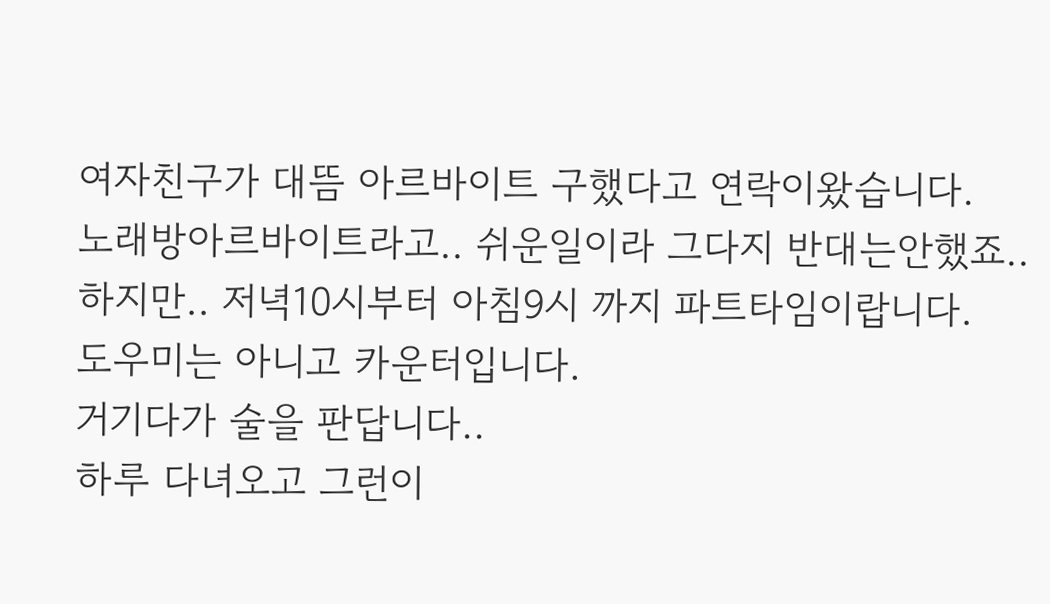여자친구가 대뜸 아르바이트 구했다고 연락이왔습니다.
노래방아르바이트라고.. 쉬운일이라 그다지 반대는안했죠..
하지만.. 저녁10시부터 아침9시 까지 파트타임이랍니다.
도우미는 아니고 카운터입니다.
거기다가 술을 판답니다..
하루 다녀오고 그런이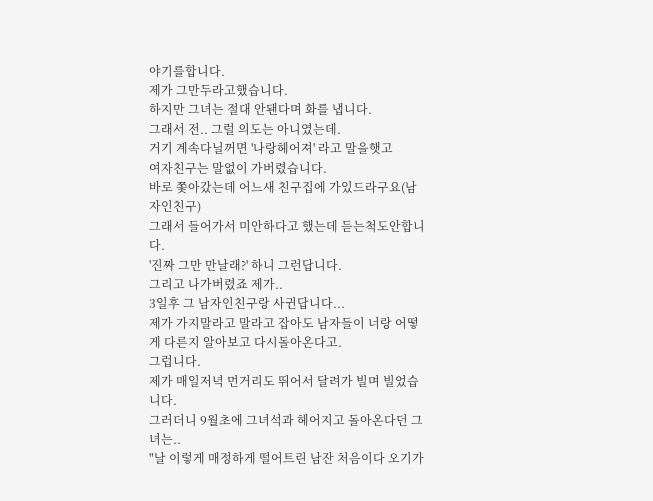야기를합니다.
제가 그만두라고했습니다.
하지만 그녀는 절대 안됀다며 화를 냅니다.
그래서 전.. 그럴 의도는 아니였는데.
거기 계속다닐꺼면 '나랑헤어져' 라고 말을햇고
여자친구는 말없이 가버렸습니다.
바로 쫓아갔는데 어느새 친구집에 가있드라구요(남자인친구)
그래서 들어가서 미안하다고 했는데 듣는척도안합니다.
'진짜 그만 만날래?' 하니 그런답니다.
그리고 나가버렸죠 제가..
3일후 그 남자인친구랑 사귄답니다...
제가 가지말라고 말라고 잡아도 남자들이 너랑 어떻게 다른지 알아보고 다시돌아온다고.
그럽니다.
제가 매일저녁 먼거리도 뛰어서 달려가 빌며 빌었습니다.
그러더니 9월초에 그녀석과 헤어지고 돌아온다던 그녀는..
"날 이렇게 매정하게 떨어트린 남잔 처음이다 오기가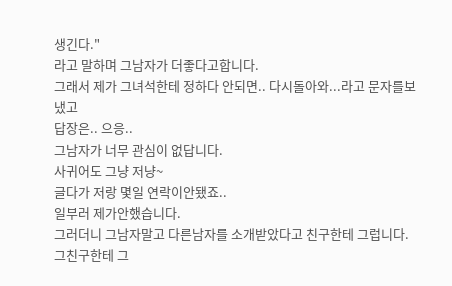생긴다."
라고 말하며 그남자가 더좋다고합니다.
그래서 제가 그녀석한테 정하다 안되면.. 다시돌아와...라고 문자를보냈고
답장은.. 으응..
그남자가 너무 관심이 없답니다.
사귀어도 그냥 저냥~
글다가 저랑 몇일 연락이안됐죠..
일부러 제가안했습니다.
그러더니 그남자말고 다른남자를 소개받았다고 친구한테 그럽니다.
그친구한테 그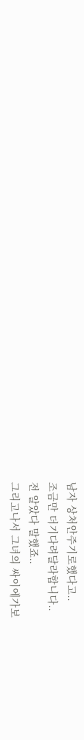남자 상처안주기로했다고..
조금만 더기다려달라합니다..
전 알았다 말했죠..
그리고나서 그녀의 싸이에가보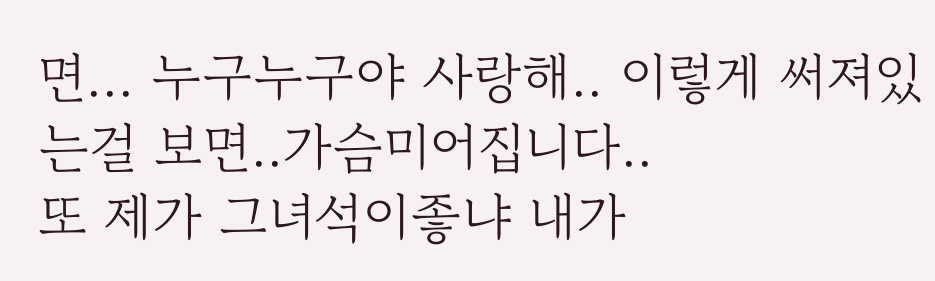면... 누구누구야 사랑해.. 이렇게 써져있는걸 보면..가슴미어집니다..
또 제가 그녀석이좋냐 내가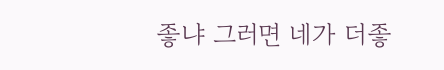좋냐 그러면 네가 더좋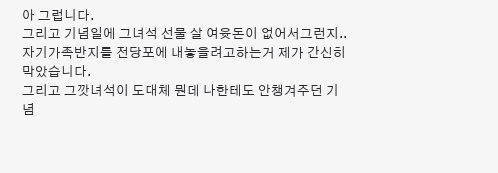아 그럽니다.
그리고 기념일에 그녀석 선물 살 여윳돈이 없어서그런지.. 자기가족반지를 전당포에 내놓을려고하는거 제가 간신히 막았습니다.
그리고 그깟녀석이 도대체 뭔데 나한테도 안챙겨주던 기념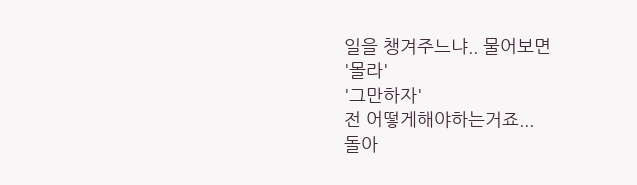일을 챙겨주느냐.. 물어보면
'몰라'
'그만하자'
전 어떻게해야하는거죠...
돌아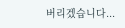버리겠습니다...